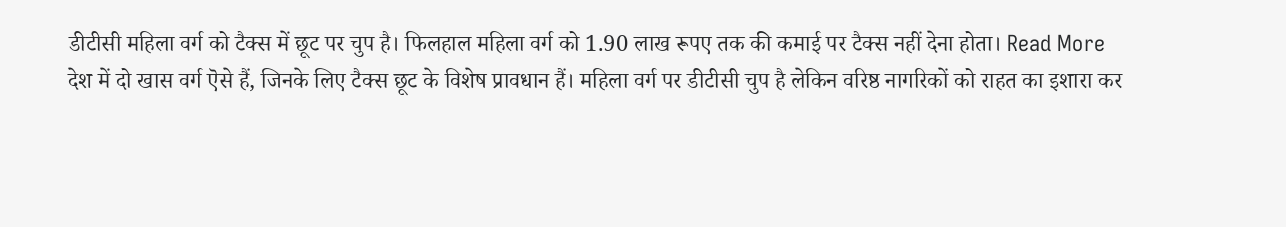डीटीसी महिला वर्ग को टैक्स में छूट पर चुप है। फिलहाल महिला वर्ग को 1.90 लाख रूपए तक की कमाई पर टैक्स नहीं देना होता। Read More
देश में दो खास वर्ग ऎसे हैं, जिनके लिए टैक्स छूट के विशेष प्रावधान हैं। महिला वर्ग पर डीटीसी चुप है लेकिन वरिष्ठ नागरिकों को राहत का इशारा कर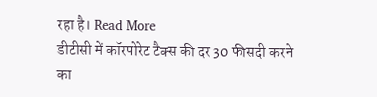रहा है। Read More
डीटीसी में कॉरपोरेट टैक्स की दर 30 फीसदी करने का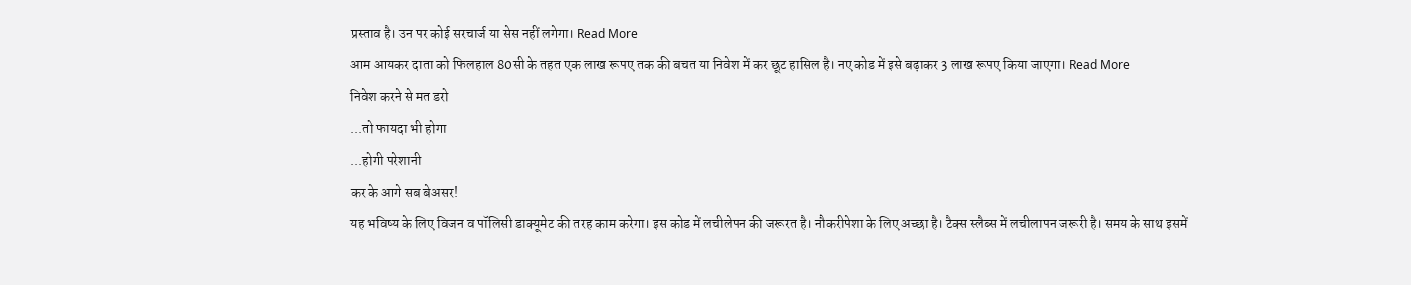प्रस्ताव है। उन पर कोई सरचार्ज या सेस नहीं लगेगा। Read More
आम आयकर दाता को फिलहाल 80सी के तहत एक लाख रूपए तक की बचत या निवेश में कर छूट हासिल है। नए कोड में इसे बढ़ाकर 3 लाख रूपए किया जाएगा। Read More
निवेश करने से मत डरो
...तो फायदा भी होगा
...होगी परेशानी
कर के आगे सब बेअसर!
यह भविष्य के लिए विजन व पॉलिसी डाक्यूमेट की तरह काम करेगा। इस कोड में लचीलेपन की जरूरत है। नौकरीपेशा के लिए अच्छा है। टैक्स स्लैब्स में लचीलापन जरूरी है। समय के साथ इसमें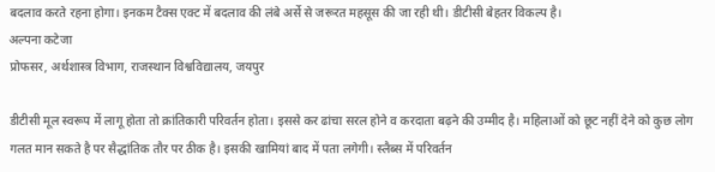बदलाव करते रहना होगा। इनकम टैक्स एक्ट में बदलाव की लंबे अर्से से जरूरत महसूस की जा रही थी। डीटीसी बेहतर विकल्प है।
अल्पना कटेजा
प्रोफसर, अर्थशास्त्र विभाग, राजस्थान विश्वविद्यालय, जयपुर

डीटीसी मूल स्वरूप में लागू होता तो क्रांतिकारी परिवर्तन होता। इससे कर ढांचा सरल होने व करदाता बढ़ने की उम्मीद है। महिलाओं को छूट नहीं देने को कुछ लोग गलत मान सकते है पर सैद्धांतिक तौर पर ठीक है। इसकी खामियां बाद में पता लगेगी। स्लैब्स में परिवर्तन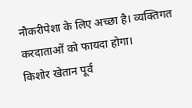नौकरीपेशा के लिए अच्छा है। व्यक्तिगत करदाताओं को फायदा होगा।
किशोर खेतान पूर्व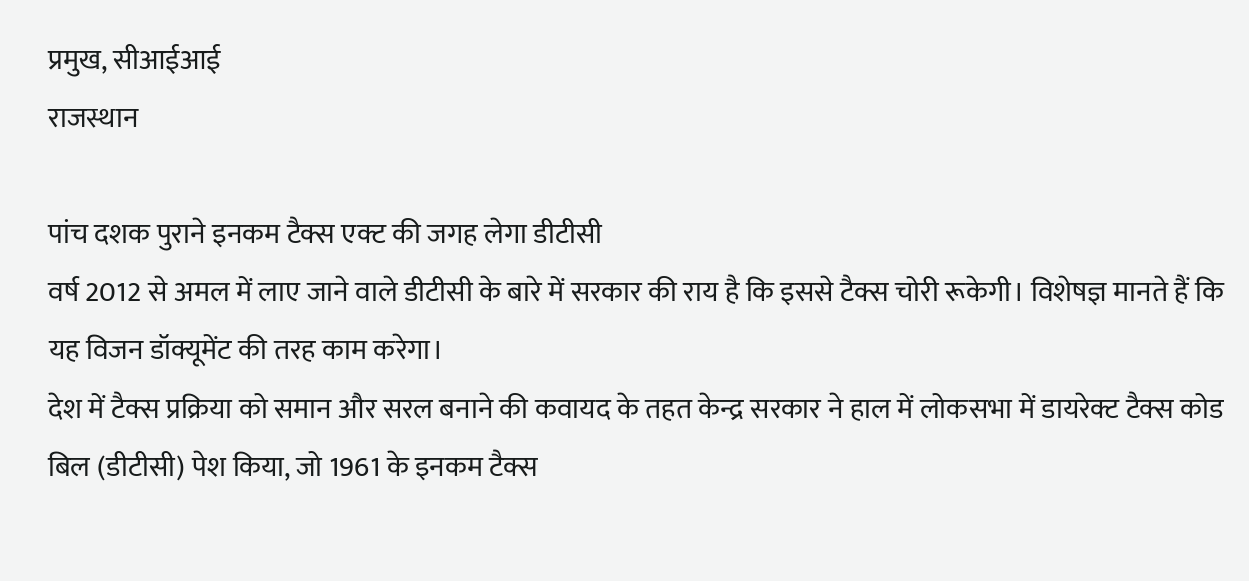प्रमुख, सीआईआई
राजस्थान

पांच दशक पुराने इनकम टैक्स एक्ट की जगह लेगा डीटीसी
वर्ष 2012 से अमल में लाए जाने वाले डीटीसी के बारे में सरकार की राय है कि इससे टैक्स चोरी रूकेगी। विशेषज्ञ मानते हैं कि यह विजन डॉक्यूमेंट की तरह काम करेगा।
देश में टैक्स प्रक्रिया को समान और सरल बनाने की कवायद के तहत केन्द्र सरकार ने हाल में लोकसभा में डायरेक्ट टैक्स कोड बिल (डीटीसी) पेश किया, जो 1961 के इनकम टैक्स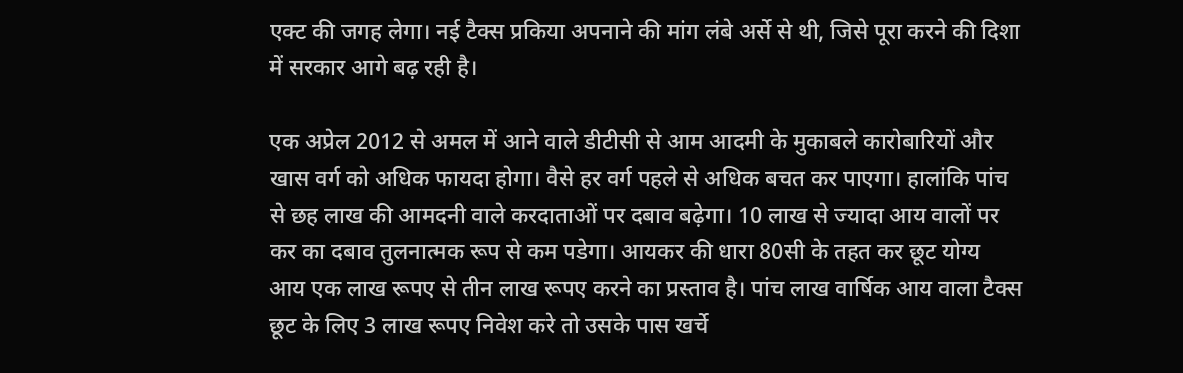एक्ट की जगह लेगा। नई टैक्स प्रकिया अपनाने की मांग लंबे अर्से से थी, जिसे पूरा करने की दिशा में सरकार आगे बढ़ रही है।

एक अप्रेल 2012 से अमल में आने वाले डीटीसी से आम आदमी के मुकाबले कारोबारियों और खास वर्ग को अधिक फायदा होगा। वैसे हर वर्ग पहले से अधिक बचत कर पाएगा। हालांकि पांच से छह लाख की आमदनी वाले करदाताओं पर दबाव बढ़ेगा। 10 लाख से ज्यादा आय वालों पर कर का दबाव तुलनात्मक रूप से कम पडेगा। आयकर की धारा 80सी के तहत कर छूट योग्य आय एक लाख रूपए से तीन लाख रूपए करने का प्रस्ताव है। पांच लाख वार्षिक आय वाला टैक्स छूट के लिए 3 लाख रूपए निवेश करे तो उसके पास खर्चे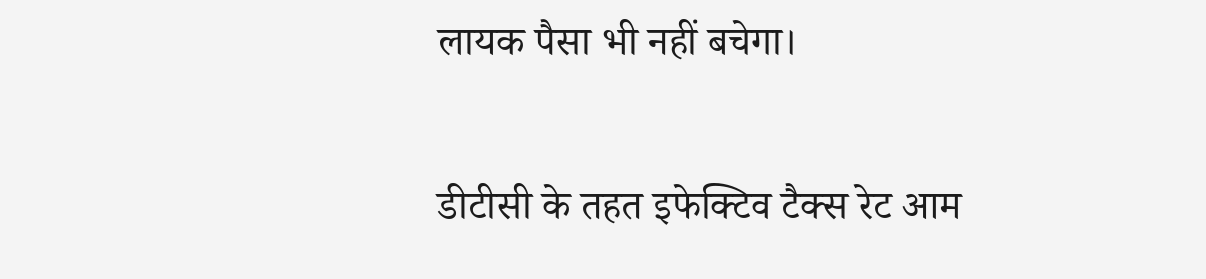लायक पैसा भी नहीं बचेगा।

डीटीसी के तहत इफेक्टिव टैक्स रेट आम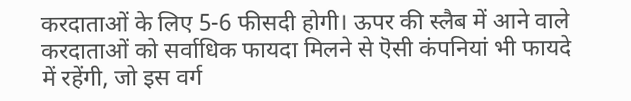करदाताओं के लिए 5-6 फीसदी होगी। ऊपर की स्लैब में आने वाले करदाताओं को सर्वाधिक फायदा मिलने से ऎसी कंपनियां भी फायदे में रहेंगी, जो इस वर्ग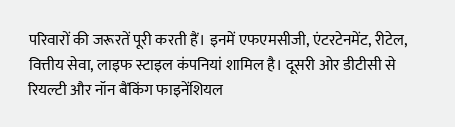परिवारों की जरूरतें पूरी करती हैं। इनमें एफएमसीजी, एंटरटेनमेंट, रीटेल, वित्तीय सेवा, लाइफ स्टाइल कंपनियां शामिल है। दूसरी ओर डीटीसी से रियल्टी और नॉन बैंकिंग फाइनेंशियल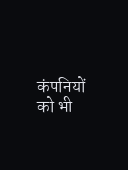कंपनियों को भी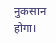नुकसान होगा।